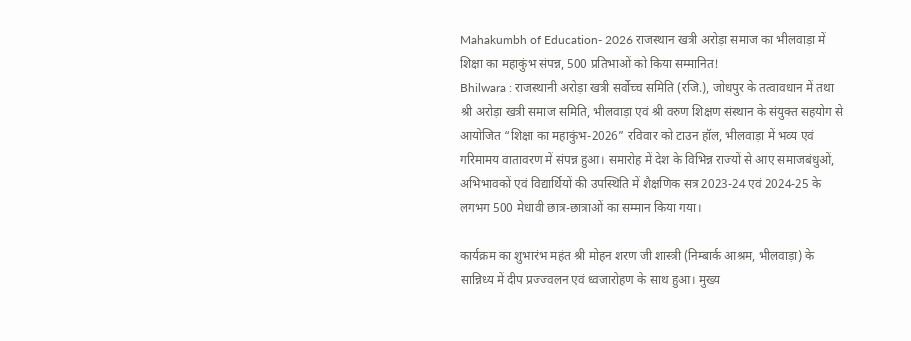Mahakumbh of Education- 2026 राजस्थान खत्री अरोड़ा समाज का भीलवाड़ा में शिक्षा का महाकुंभ संपन्न, 500 प्रतिभाओं को किया सम्मानित!
Bhilwara : राजस्थानी अरोड़ा खत्री सर्वोच्च समिति (रजि.), जोधपुर के तत्वावधान में तथा श्री अरोड़ा खत्री समाज समिति, भीलवाड़ा एवं श्री वरुण शिक्षण संस्थान के संयुक्त सहयोग से आयोजित “शिक्षा का महाकुंभ-2026” रविवार को टाउन हॉल, भीलवाड़ा में भव्य एवं गरिमामय वातावरण में संपन्न हुआ। समारोह में देश के विभिन्न राज्यों से आए समाजबंधुओं, अभिभावकों एवं विद्यार्थियों की उपस्थिति में शैक्षणिक सत्र 2023-24 एवं 2024-25 के लगभग 500 मेधावी छात्र-छात्राओं का सम्मान किया गया।

कार्यक्रम का शुभारंभ महंत श्री मोहन शरण जी शास्त्री (निम्बार्क आश्रम, भीलवाड़ा) के सान्निध्य में दीप प्रज्ज्वलन एवं ध्वजारोहण के साथ हुआ। मुख्य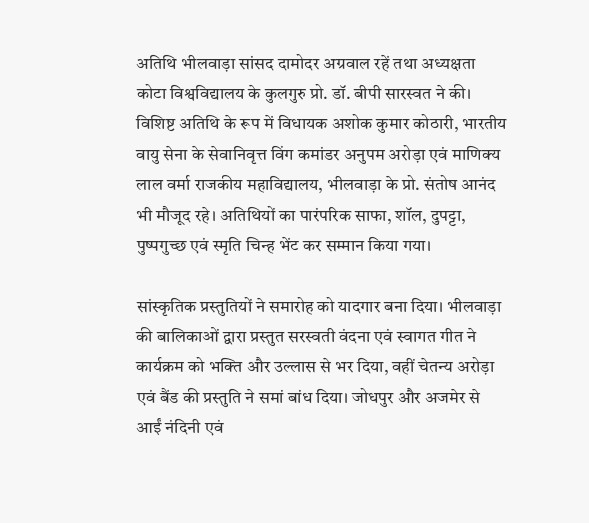अतिथि भीलवाड़ा सांसद दामोदर अग्रवाल रहें तथा अध्यक्षता कोटा विश्वविद्यालय के कुलगुरु प्रो. डॉ. बीपी सारस्वत ने की। विशिष्ट अतिथि के रूप में विधायक अशोक कुमार कोठारी, भारतीय वायु सेना के सेवानिवृत्त विंग कमांडर अनुपम अरोड़ा एवं माणिक्य लाल वर्मा राजकीय महाविद्यालय, भीलवाड़ा के प्रो. संतोष आनंद भी मौजूद रहे। अतिथियों का पारंपरिक साफा, शॉल, दुपट्टा, पुष्पगुच्छ एवं स्मृति चिन्ह भेंट कर सम्मान किया गया।

सांस्कृतिक प्रस्तुतियों ने समारोह को यादगार बना दिया। भीलवाड़ा की बालिकाओं द्वारा प्रस्तुत सरस्वती वंदना एवं स्वागत गीत ने कार्यक्रम को भक्ति और उल्लास से भर दिया, वहीं चेतन्य अरोड़ा एवं बैंड की प्रस्तुति ने समां बांध दिया। जोधपुर और अजमेर से आईं नंदिनी एवं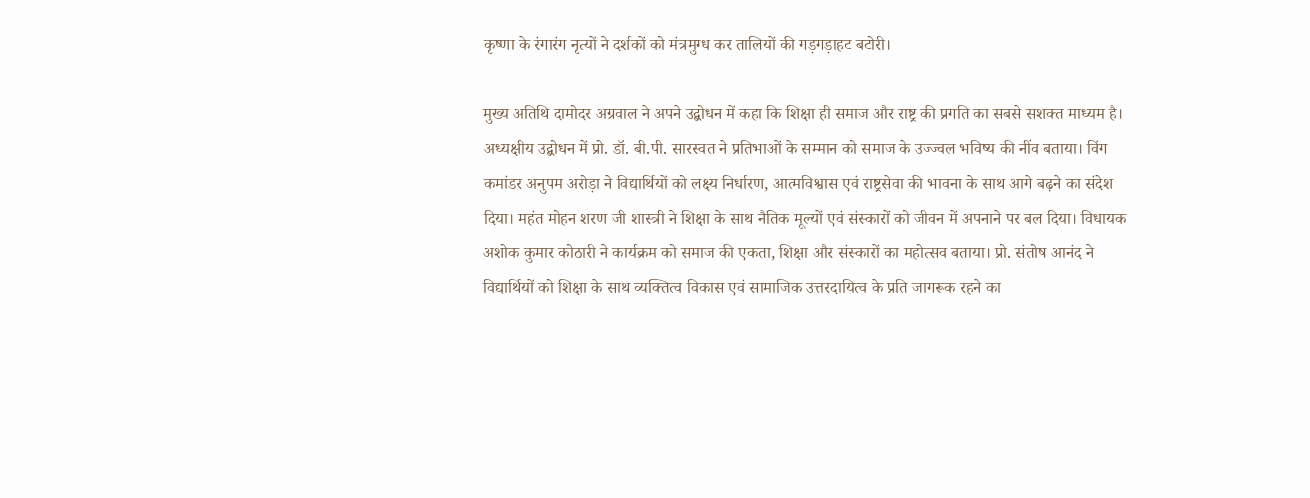कृष्णा के रंगारंग नृत्यों ने दर्शकों को मंत्रमुग्ध कर तालियों की गड़गड़ाहट बटोरी।

मुख्य अतिथि दामोदर अग्रवाल ने अपने उद्बोधन में कहा कि शिक्षा ही समाज और राष्ट्र की प्रगति का सबसे सशक्त माध्यम है। अध्यक्षीय उद्बोधन में प्रो. डॉ. बी.पी. सारस्वत ने प्रतिभाओं के सम्मान को समाज के उज्ज्वल भविष्य की नींव बताया। विंग कमांडर अनुपम अरोड़ा ने विद्यार्थियों को लक्ष्य निर्धारण, आत्मविश्वास एवं राष्ट्रसेवा की भावना के साथ आगे बढ़ने का संदेश दिया। महंत मोहन शरण जी शास्त्री ने शिक्षा के साथ नैतिक मूल्यों एवं संस्कारों को जीवन में अपनाने पर बल दिया। विधायक अशोक कुमार कोठारी ने कार्यक्रम को समाज की एकता, शिक्षा और संस्कारों का महोत्सव बताया। प्रो. संतोष आनंद ने विद्यार्थियों को शिक्षा के साथ व्यक्तित्व विकास एवं सामाजिक उत्तरदायित्व के प्रति जागरूक रहने का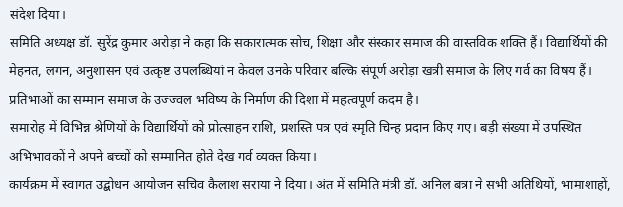संदेश दिया।
समिति अध्यक्ष डॉ. सुरेंद्र कुमार अरोड़ा ने कहा कि सकारात्मक सोच, शिक्षा और संस्कार समाज की वास्तविक शक्ति हैं। विद्यार्थियों की मेहनत, लगन, अनुशासन एवं उत्कृष्ट उपलब्धियां न केवल उनके परिवार बल्कि संपूर्ण अरोड़ा खत्री समाज के लिए गर्व का विषय हैं। प्रतिभाओं का सम्मान समाज के उज्ज्वल भविष्य के निर्माण की दिशा में महत्वपूर्ण कदम है।
समारोह में विभिन्न श्रेणियों के विद्यार्थियों को प्रोत्साहन राशि, प्रशस्ति पत्र एवं स्मृति चिन्ह प्रदान किए गए। बड़ी संख्या में उपस्थित अभिभावकों ने अपने बच्चों को सम्मानित होते देख गर्व व्यक्त किया।
कार्यक्रम में स्वागत उद्बोधन आयोजन सचिव कैलाश सराया ने दिया। अंत में समिति मंत्री डॉ. अनिल बत्रा ने सभी अतिथियों, भामाशाहों,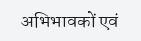अभिभावकों एवं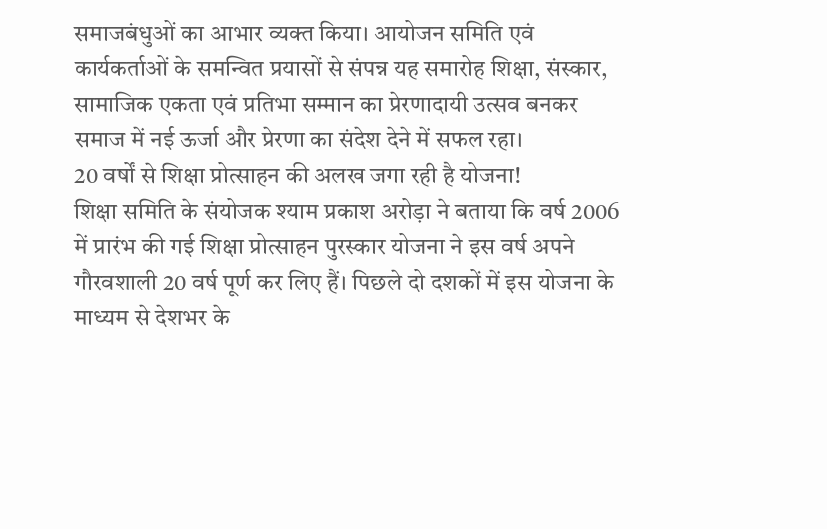समाजबंधुओं का आभार व्यक्त किया। आयोजन समिति एवं कार्यकर्ताओं के समन्वित प्रयासों से संपन्न यह समारोह शिक्षा, संस्कार, सामाजिक एकता एवं प्रतिभा सम्मान का प्रेरणादायी उत्सव बनकर समाज में नई ऊर्जा और प्रेरणा का संदेश देने में सफल रहा।
20 वर्षों से शिक्षा प्रोत्साहन की अलख जगा रही है योजना!
शिक्षा समिति के संयोजक श्याम प्रकाश अरोड़ा ने बताया कि वर्ष 2006 में प्रारंभ की गई शिक्षा प्रोत्साहन पुरस्कार योजना ने इस वर्ष अपने गौरवशाली 20 वर्ष पूर्ण कर लिए हैं। पिछले दो दशकों में इस योजना के माध्यम से देशभर के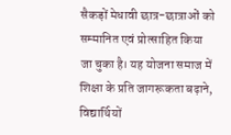सैकड़ों मेधावी छात्र-छात्राओं को सम्मानित एवं प्रोत्साहित किया जा चुका है। यह योजना समाज में शिक्षा के प्रति जागरूकता बढ़ाने, विद्यार्थियों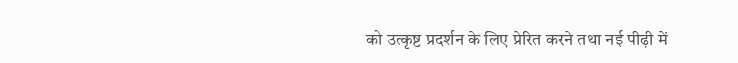को उत्कृष्ट प्रदर्शन के लिए प्रेरित करने तथा नई पीढ़ी में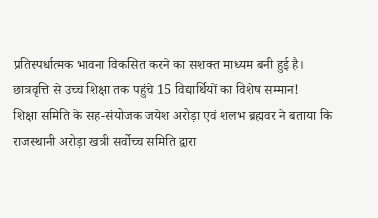प्रतिस्पर्धात्मक भावना विकसित करने का सशक्त माध्यम बनी हुई है।
छात्रवृत्ति से उच्च शिक्षा तक पहुंचे 15 विद्यार्थियों का विशेष सम्मान!
शिक्षा समिति के सह-संयोजक जयेश अरोड़ा एवं शलभ ब्रह्मवर ने बताया कि राजस्थानी अरोड़ा खत्री सर्वोच्च समिति द्वारा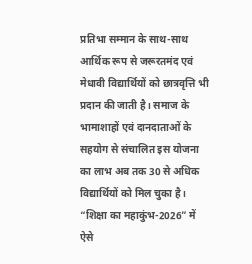प्रतिभा सम्मान के साथ-साथ आर्थिक रूप से जरूरतमंद एवं मेधावी विद्यार्थियों को छात्रवृत्ति भी प्रदान की जाती है। समाज के भामाशाहों एवं दानदाताओं के सहयोग से संचालित इस योजना का लाभ अब तक 30 से अधिक विद्यार्थियों को मिल चुका है।
“शिक्षा का महाकुंभ-2026” में ऐसे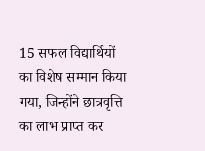15 सफल विद्यार्थियों का विशेष सम्मान किया गया, जिन्होंने छात्रवृत्ति का लाभ प्राप्त कर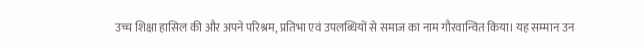उच्च शिक्षा हासिल की और अपने परिश्रम, प्रतिभा एवं उपलब्धियों से समाज का नाम गौरवान्वित किया। यह सम्मान उन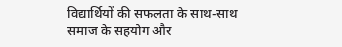विद्यार्थियों की सफलता के साथ-साथ समाज के सहयोग और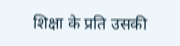शिक्षा के प्रति उसकी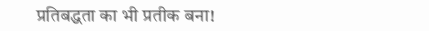प्रतिबद्धता का भी प्रतीक बना!